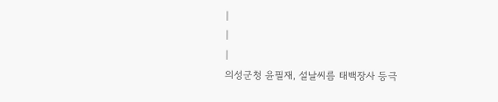|
|
|
의성군청 윤필재, 설날씨름 태백장사 등극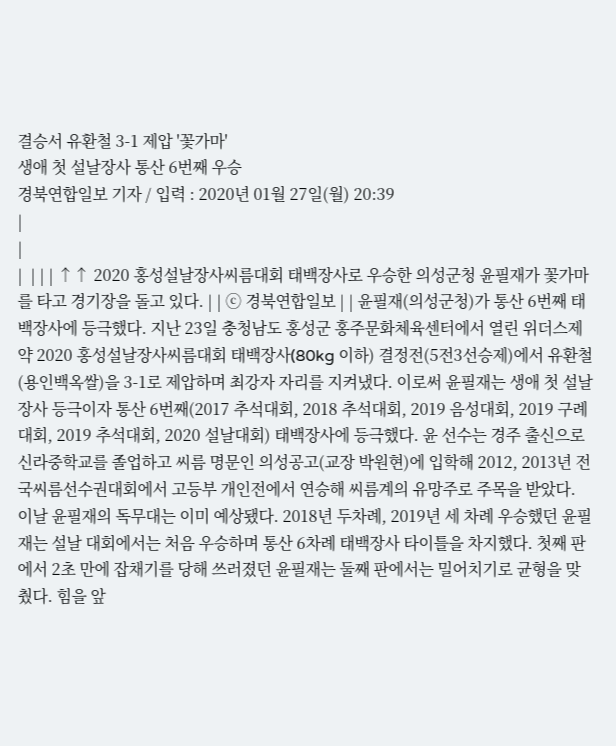결승서 유환철 3-1 제압 '꽃가마'
생애 첫 설날장사 통산 6번째 우승
경북연합일보 기자 / 입력 : 2020년 01월 27일(월) 20:39
|
|
|  | | | ↑↑ 2020 홍성설날장사씨름대회 태백장사로 우승한 의성군청 윤필재가 꽃가마를 타고 경기장을 돌고 있다. | | ⓒ 경북연합일보 | | 윤필재(의성군청)가 통산 6번째 태백장사에 등극했다. 지난 23일 충청남도 홍성군 홍주문화체육센터에서 열린 위더스제약 2020 홍성설날장사씨름대회 태백장사(80kg 이하) 결정전(5전3선승제)에서 유환철(용인백옥쌀)을 3-1로 제압하며 최강자 자리를 지켜냈다. 이로써 윤필재는 생애 첫 설날장사 등극이자 통산 6번째(2017 추석대회, 2018 추석대회, 2019 음성대회, 2019 구례대회, 2019 추석대회, 2020 설날대회) 태백장사에 등극했다. 윤 선수는 경주 출신으로 신라중학교를 졸업하고 씨름 명문인 의성공고(교장 박원현)에 입학해 2012, 2013년 전국씨름선수권대회에서 고등부 개인전에서 연승해 씨름계의 유망주로 주목을 받았다. 이날 윤필재의 독무대는 이미 예상됐다. 2018년 두차례, 2019년 세 차례 우승했던 윤필재는 설날 대회에서는 처음 우승하며 통산 6차례 태백장사 타이틀을 차지했다. 첫째 판에서 2초 만에 잡채기를 당해 쓰러졌던 윤필재는 둘째 판에서는 밀어치기로 균형을 맞췄다. 힘을 앞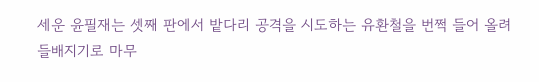세운 윤필재는 셋째 판에서 밭다리 공격을 시도하는 유환철을 번쩍 들어 올려 들배지기로 마무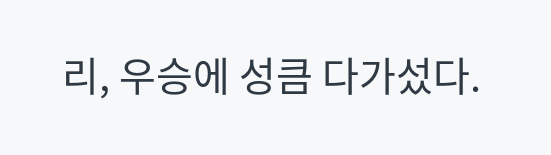리, 우승에 성큼 다가섰다.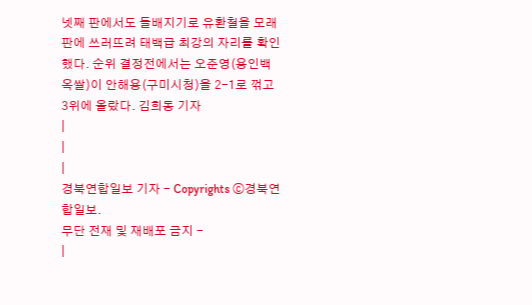넷째 판에서도 들배지기로 유환철을 모래판에 쓰러뜨려 태백급 최강의 자리를 확인했다. 순위 결정전에서는 오준영(용인백옥쌀)이 안해용(구미시청)을 2-1로 꺾고 3위에 올랐다. 김희동 기자
|
|
|
경북연합일보 기자 - Copyrights ⓒ경북연합일보.
무단 전재 및 재배포 금지 -
|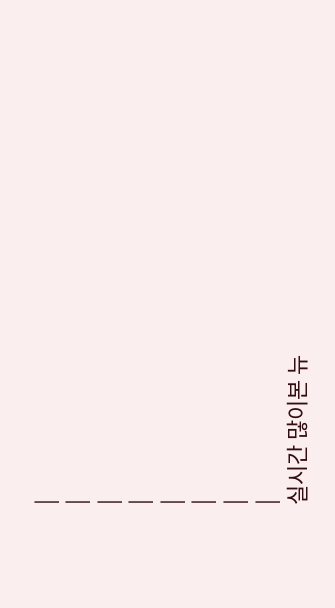|
|
|
|
|
|
|
|
실시간 많이본 뉴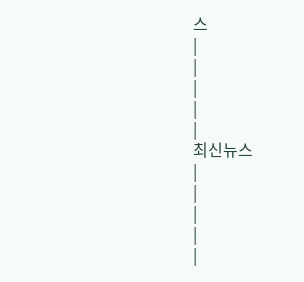스
|
|
|
|
|
최신뉴스
|
|
|
|
|